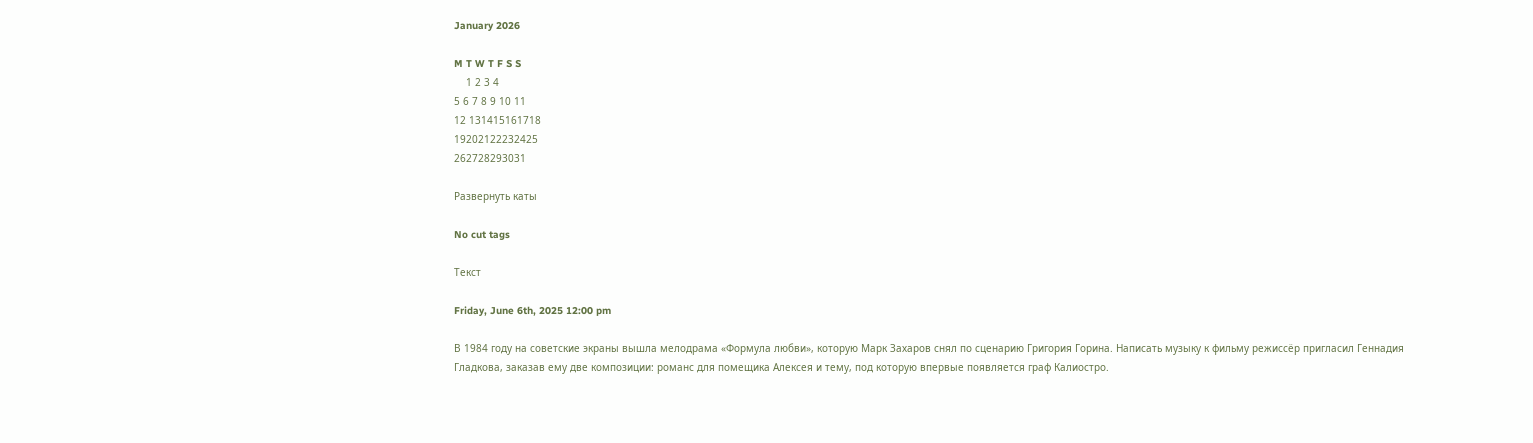January 2026

M T W T F S S
    1 2 3 4
5 6 7 8 9 10 11
12 131415161718
19202122232425
262728293031

Развернуть каты

No cut tags

Текст

Friday, June 6th, 2025 12:00 pm

В 1984 году на советские экраны вышла мелодрама «Формула любви», которую Марк Захаров снял по сценарию Григория Горина. Написать музыку к фильму режиссёр пригласил Геннадия Гладкова, заказав ему две композиции: романс для помещика Алексея и тему, под которую впервые появляется граф Калиостро.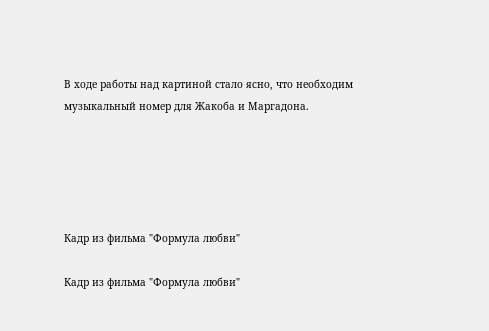В ходе работы над картиной стало ясно, что необходим музыкальный номер для Жакоба и Маргадона.





Кадр из фильма "Формула любви"

Кадр из фильма "Формула любви"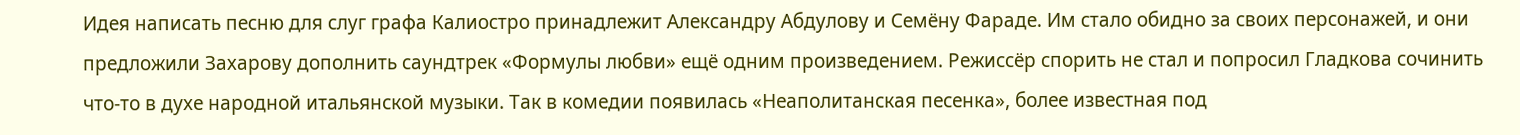Идея написать песню для слуг графа Калиостро принадлежит Александру Абдулову и Семёну Фараде. Им стало обидно за своих персонажей, и они предложили Захарову дополнить саундтрек «Формулы любви» ещё одним произведением. Режиссёр спорить не стал и попросил Гладкова сочинить что-то в духе народной итальянской музыки. Так в комедии появилась «Неаполитанская песенка», более известная под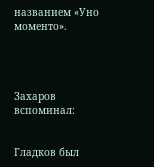названием «Уно моменто».




Захаров вспоминал:


Гладков был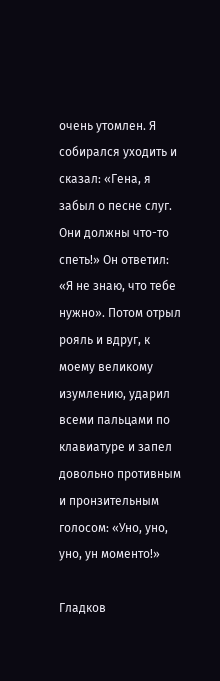очень утомлен. Я собирался уходить и сказал: «Гена, я забыл о песне слуг. Они должны что-то спеть!» Он ответил: «Я не знаю, что тебе нужно». Потом отрыл рояль и вдруг, к моему великому изумлению, ударил всеми пальцами по клавиатуре и запел довольно противным и пронзительным голосом: «Уно, уно, уно, ун моменто!»

Гладков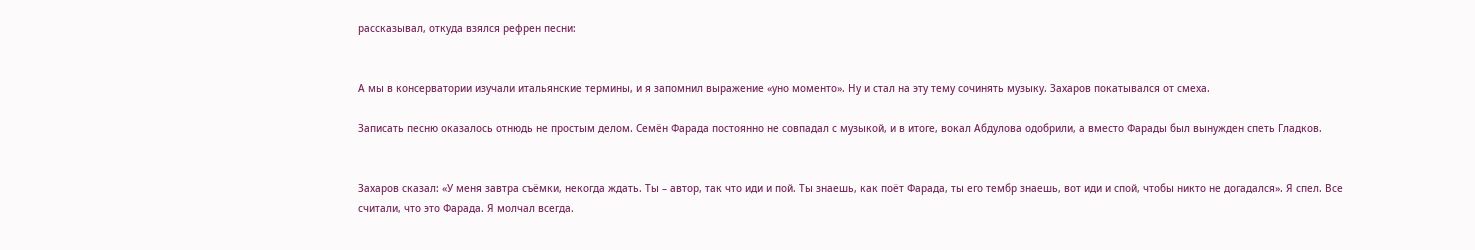рассказывал, откуда взялся рефрен песни:


А мы в консерватории изучали итальянские термины, и я запомнил выражение «уно моменто». Ну и стал на эту тему сочинять музыку. Захаров покатывался от смеха.

Записать песню оказалось отнюдь не простым делом. Семён Фарада постоянно не совпадал с музыкой, и в итоге, вокал Абдулова одобрили, а вместо Фарады был вынужден спеть Гладков.


Захаров сказал: «У меня завтра съёмки, некогда ждать. Ты – автор, так что иди и пой. Ты знаешь, как поёт Фарада, ты его тембр знаешь, вот иди и спой, чтобы никто не догадался». Я спел. Все считали, что это Фарада. Я молчал всегда.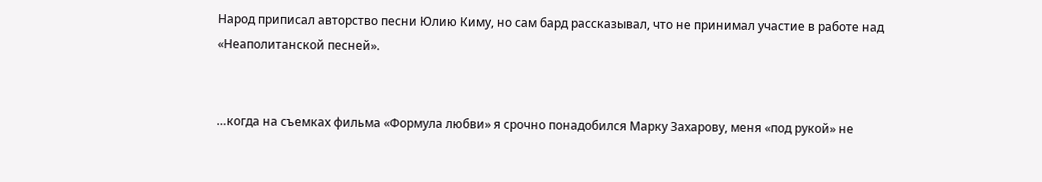Народ приписал авторство песни Юлию Киму, но сам бард рассказывал, что не принимал участие в работе над «Неаполитанской песней».


…когда на съемках фильма «Формула любви» я срочно понадобился Марку Захарову, меня «под рукой» не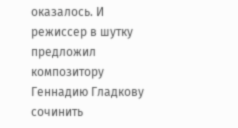оказалось. И режиссер в шутку предложил композитору Геннадию Гладкову сочинить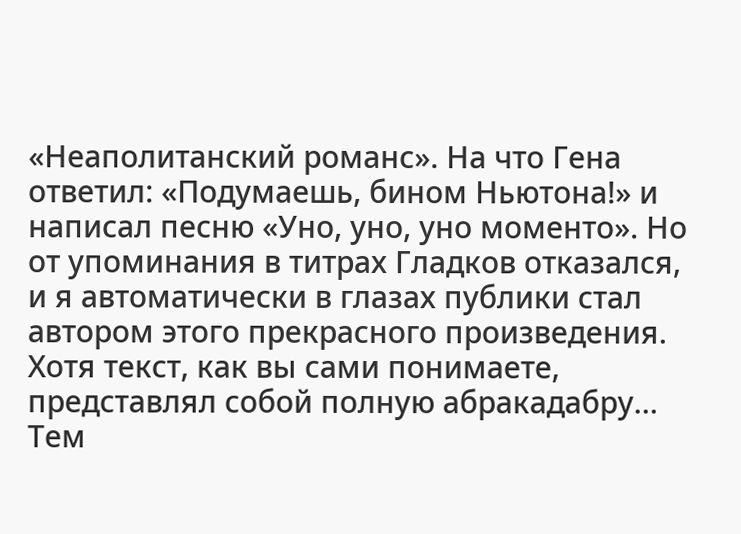«Неаполитанский романс». На что Гена ответил: «Подумаешь, бином Ньютона!» и написал песню «Уно, уно, уно моменто». Но от упоминания в титрах Гладков отказался, и я автоматически в глазах публики стал автором этого прекрасного произведения. Хотя текст, как вы сами понимаете, представлял собой полную абракадабру… Тем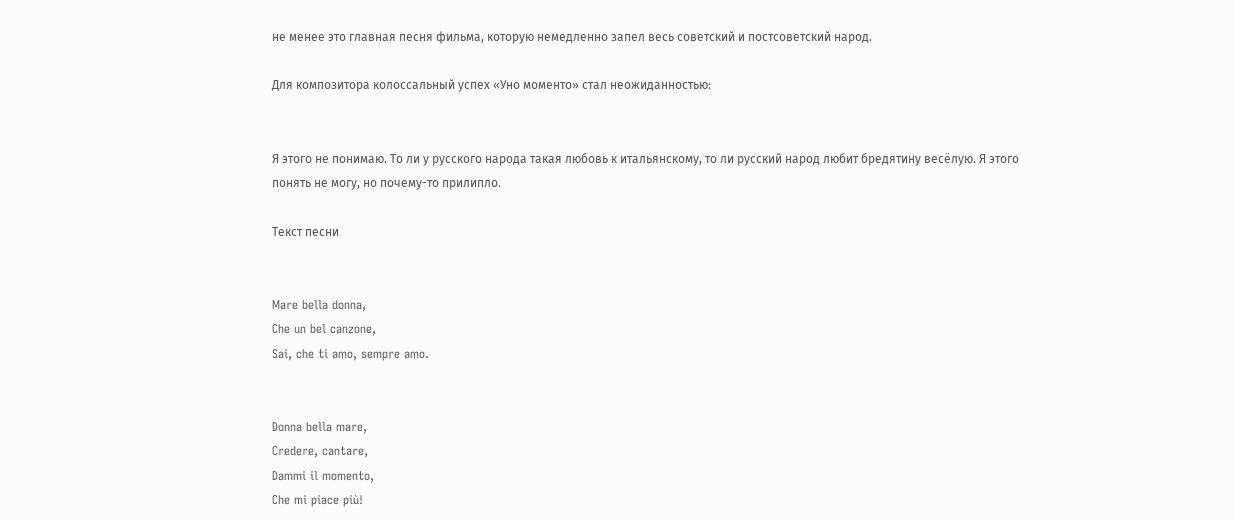не менее это главная песня фильма, которую немедленно запел весь советский и постсоветский народ.

Для композитора колоссальный успех «Уно моменто» стал неожиданностью:


Я этого не понимаю. То ли у русского народа такая любовь к итальянскому, то ли русский народ любит бредятину весёлую. Я этого понять не могу, но почему-то прилипло.

Текст песни


Mare bella donna,
Che un bel canzone,
Sai, che ti amo, sempre amo.


Donna bella mare,
Credere, cantare,
Dammi il momento,
Che mi piace più!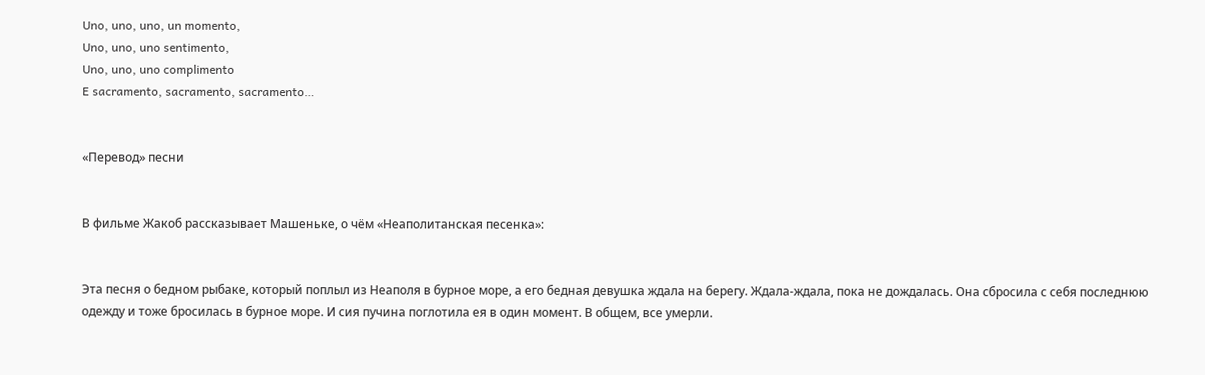Uno, uno, uno, un momento,
Uno, uno, uno sentimento,
Uno, uno, uno complimento
E sacramento, sacramento, sacramento…


«Перевод» песни


В фильме Жакоб рассказывает Машеньке, о чём «Неаполитанская песенка»:


Эта песня о бедном рыбаке, который поплыл из Неаполя в бурное море, а его бедная девушка ждала на берегу. Ждала-ждала, пока не дождалась. Она сбросила с себя последнюю одежду и тоже бросилась в бурное море. И сия пучина поглотила ея в один момент. В общем, все умерли.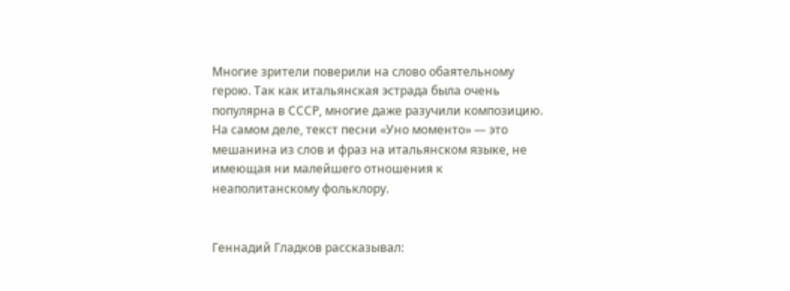Многие зрители поверили на слово обаятельному герою. Так как итальянская эстрада была очень популярна в СССР, многие даже разучили композицию. На самом деле, текст песни «Уно моменто» — это мешанина из слов и фраз на итальянском языке, не имеющая ни малейшего отношения к неаполитанскому фольклору.


Геннадий Гладков рассказывал: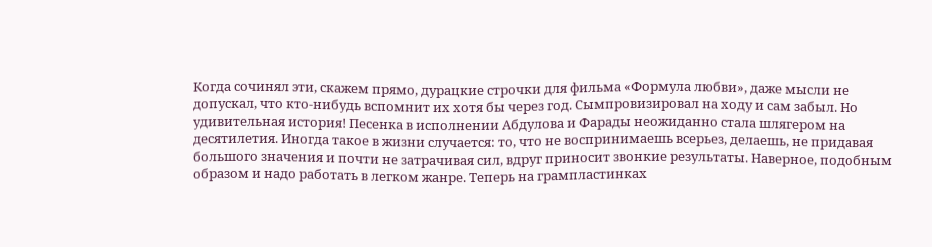Когда сочинял эти, скажем прямо, дурацкие строчки для фильма «Формула любви», даже мысли не допускал, что кто-нибудь вспомнит их хотя бы через год. Сымпровизировал на ходу и сам забыл. Но удивительная история! Песенка в исполнении Абдулова и Фарады неожиданно стала шлягером на десятилетия. Иногда такое в жизни случается: то, что не воспринимаешь всерьез, делаешь, не придавая большого значения и почти не затрачивая сил, вдруг приносит звонкие результаты. Наверное, подобным образом и надо работать в легком жанре. Теперь на грампластинках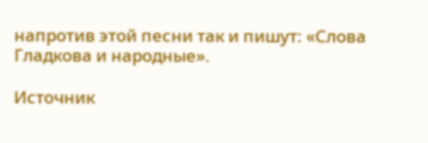напротив этой песни так и пишут: «Слова Гладкова и народные».

Источник